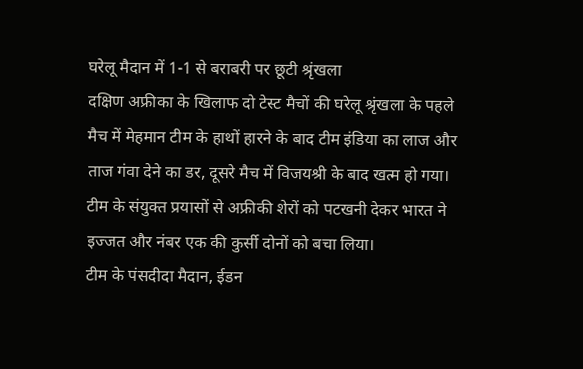घरेलू मैदान में 1-1 से बराबरी पर छूटी श्रृंखला
दक्षिण अफ्रीका के खिलाफ दो टेस्ट मैचों की घरेलू श्रृंखला के पहले मैच में मेहमान टीम के हाथों हारने के बाद टीम इंडिया का लाज और ताज गंवा देने का डर, दूसरे मैच में विजयश्री के बाद खत्म हो गया। टीम के संयुक्त प्रयासों से अफ्रीकी शेरों को पटखनी देकर भारत ने इज्जत और नंबर एक की कुर्सी दोनों को बचा लिया।
टीम के पंसदीदा मैदान, ईडन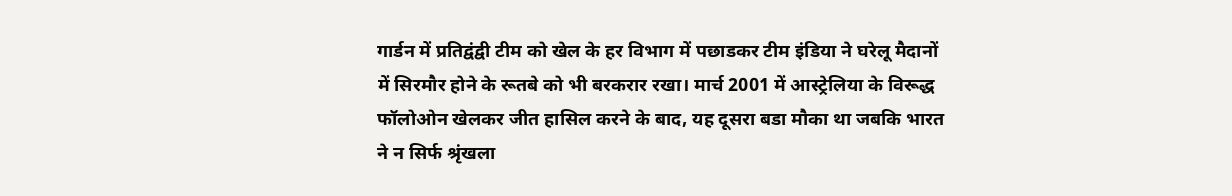गार्डन में प्रतिद्वंद्वी टीम को खेल के हर विभाग में पछाडकर टीम इंडिया ने घरेलू मैदानों में सिरमौर होने के रूतबे को भी बरकरार रखा। मार्च 2001 में आस्ट्रेलिया के विरूद्ध फॉलोओन खेलकर जीत हासिल करने के बाद, यह दूसरा बडा मौका था जबकि भारत ने न सिर्फ श्रृंखला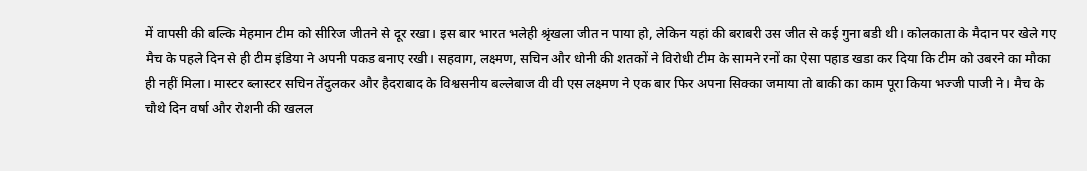में वापसी की बल्कि मेहमान टीम को सीरिज जीतने से दूर रखा। इस बार भारत भलेही श्रृंखला जीत न पाया हो, लेकिन यहां की बराबरी उस जीत से कई गुना बडी थी। कोलकाता के मैदान पर खेले गए मैच के पहले दिन से ही टीम इंडिया ने अपनी पकड बनाए रखी। सहवाग, लक्ष्मण, सचिन और धोनी की शतकों ने विरोधी टीम के सामने रनों का ऐसा पहाड खडा कर दिया कि टीम को उबरने का मौका ही नहीं मिला। मास्टर ब्लास्टर सचिन तेंदुलकर और हैदराबाद के विश्वसनीय बल्लेबाज वी वी एस लक्ष्मण ने एक बार फिर अपना सिक्का जमाया तो बाकी का काम पूरा किया भज्जी पाजी ने। मैच के चौथे दिन वर्षा और रोशनी की खलल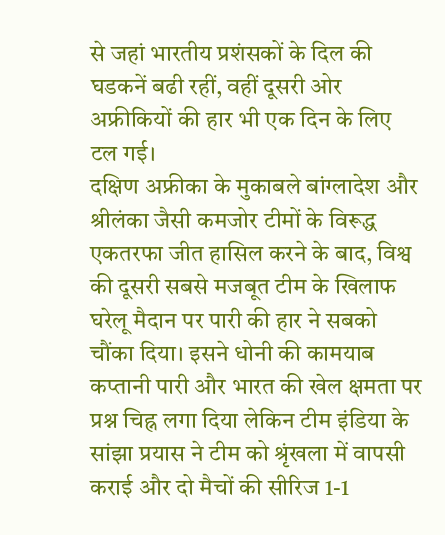से जहां भारतीय प्रशंसकों के दिल की घडकनें बढी रहीं, वहीं दूसरी ओर अफ्रीकियों की हार भी एक दिन के लिए टल गई।
दक्षिण अफ्रीका के मुकाबले बांग्लादेश और श्रीलंका जैसी कमजोर टीमों के विरूद्ध एकतरफा जीत हासिल करने के बाद, विश्व की दूसरी सबसे मजबूत टीम के खिलाफ घरेलू मैदान पर पारी की हार ने सबको चौंका दिया। इसने धोनी की कामयाब कप्तानी पारी और भारत की खेल क्षमता पर प्रश्न चिह्न लगा दिया लेकिन टीम इंडिया के सांझा प्रयास ने टीम को श्रृंखला में वापसी कराई और दो मैचों की सीरिज 1-1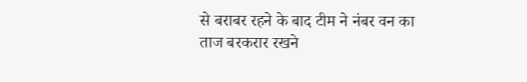से बराबर रहने के बाद टीम ने नंबर वन का ताज बरकरार रखने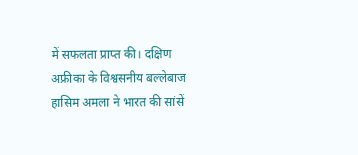में सफलता प्राप्त की। दक्षिण अफ्रीका के विश्वसनीय बल्लेबाज हासिम अमला ने भारत की सांसें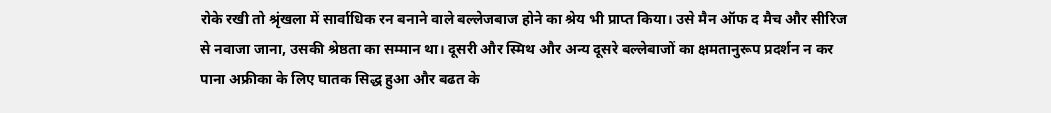रोके रखी तो श्रृंखला में सार्वाधिक रन बनाने वाले बल्लेजबाज होने का श्रेय भी प्राप्त किया। उसे मैन ऑफ द मैच और सीरिज से नवाजा जाना, उसकी श्रेष्ठता का सम्मान था। दूसरी और स्मिथ और अन्य दूसरे बल्लेबाजों का क्षमतानुरूप प्रदर्शन न कर पाना अफ्रीका के लिए घातक सिद्ध हुआ और बढत के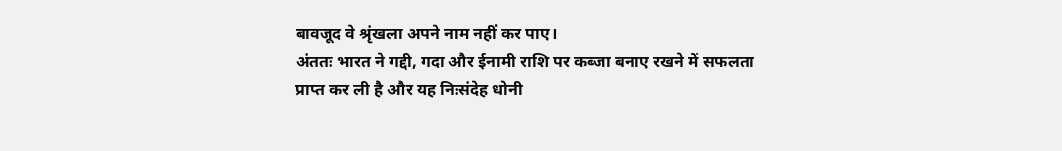बावजूद वे श्रृंखला अपने नाम नहीं कर पाए।
अंततः भारत ने गद्दी, गदा और ईनामी राशि पर कब्जा बनाए रखने में सफलता प्राप्त कर ली है और यह निःसंदेह धोनी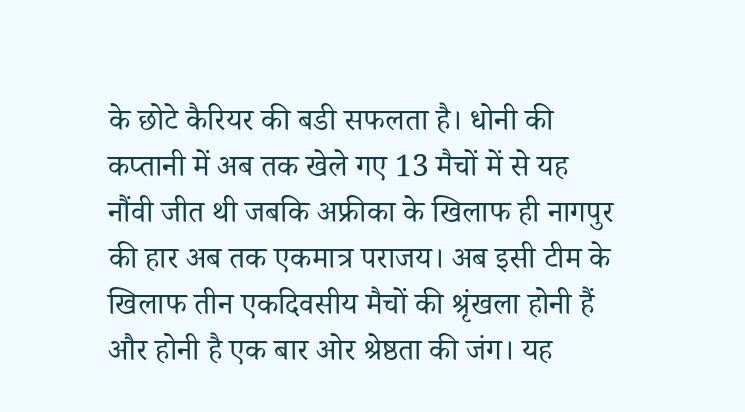के छोटे कैरियर की बडी सफलता है। धोनी की कप्तानी में अब तक खेले गए 13 मैचों में से यह नौंवी जीत थी जबकि अफ्रीका के खिलाफ ही नागपुर की हार अब तक एकमात्र पराजय। अब इसी टीम के खिलाफ तीन एकदिवसीय मैचों की श्रृंखला होनी हैं और होनी है एक बार ओर श्रेष्ठता की जंग। यह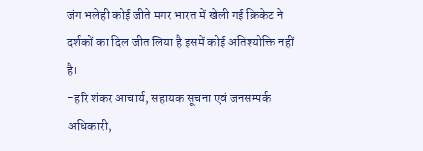जंग भलेही कोई जीते मगर भारत में खेली गई क्रिकेट ने दर्शकों का दिल जीत लिया है इसमें कोई अतिश्योक्ति नहीं है।
-हरि शंकर आचार्य, सहायक सूचना एवं जनसम्पर्क अधिकारी,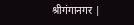श्रीगंगानगर |